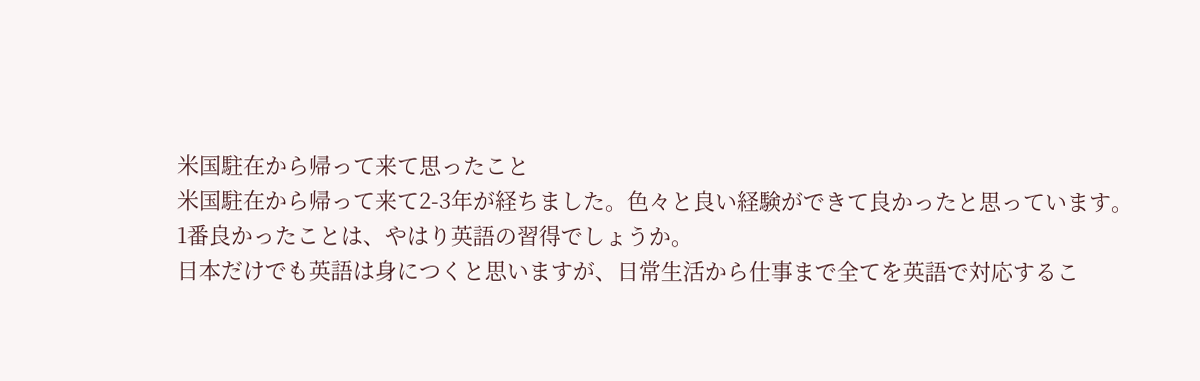米国駐在から帰って来て思ったこと
米国駐在から帰って来て2-3年が経ちました。色々と良い経験ができて良かったと思っています。
1番良かったことは、やはり英語の習得でしょうか。
日本だけでも英語は身につくと思いますが、日常生活から仕事まで全てを英語で対応するこ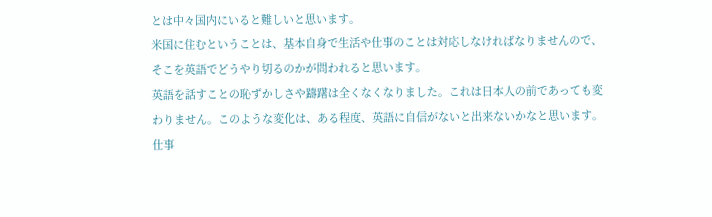とは中々国内にいると難しいと思います。
米国に住むということは、基本自身で生活や仕事のことは対応しなければなりませんので、そこを英語でどうやり切るのかが問われると思います。
英語を話すことの恥ずかしさや躊躇は全くなくなりました。これは日本人の前であっても変わりません。このような変化は、ある程度、英語に自信がないと出来ないかなと思います。
仕事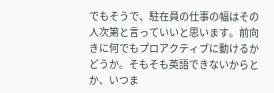でもそうで、駐在員の仕事の幅はその人次第と言っていいと思います。前向きに何でもプロアクティブに動けるかどうか。そもそも英語できないからとか、いつま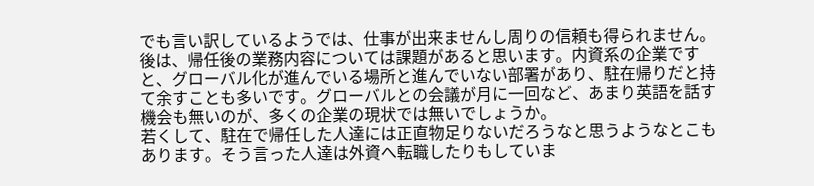でも言い訳しているようでは、仕事が出来ませんし周りの信頼も得られません。
後は、帰任後の業務内容については課題があると思います。内資系の企業ですと、グローバル化が進んでいる場所と進んでいない部署があり、駐在帰りだと持て余すことも多いです。グローバルとの会議が月に一回など、あまり英語を話す機会も無いのが、多くの企業の現状では無いでしょうか。
若くして、駐在で帰任した人達には正直物足りないだろうなと思うようなとこもあります。そう言った人達は外資へ転職したりもしていま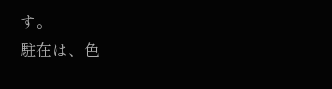す。
駐在は、色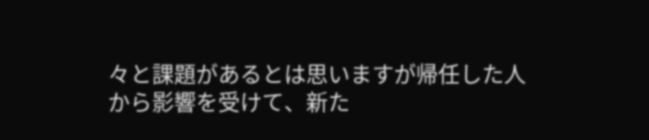々と課題があるとは思いますが帰任した人から影響を受けて、新た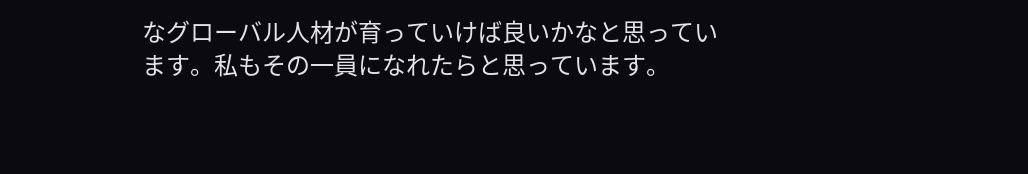なグローバル人材が育っていけば良いかなと思っています。私もその一員になれたらと思っています。